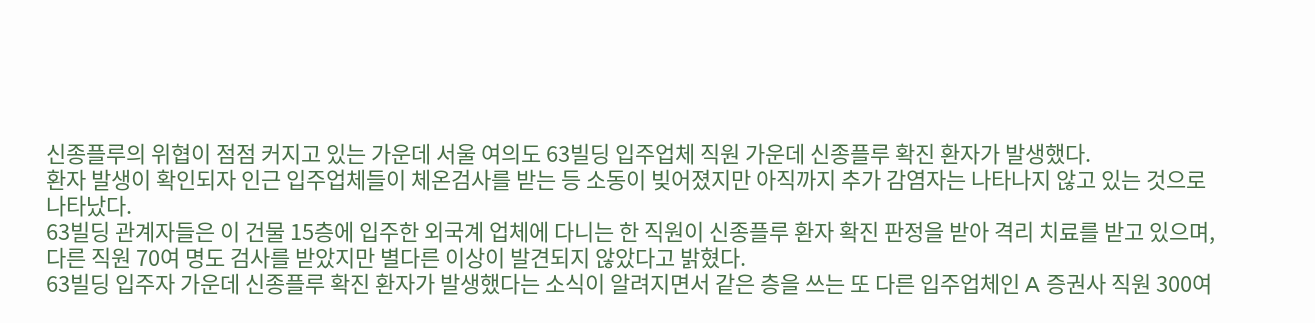신종플루의 위협이 점점 커지고 있는 가운데 서울 여의도 63빌딩 입주업체 직원 가운데 신종플루 확진 환자가 발생했다.
환자 발생이 확인되자 인근 입주업체들이 체온검사를 받는 등 소동이 빚어졌지만 아직까지 추가 감염자는 나타나지 않고 있는 것으로 나타났다.
63빌딩 관계자들은 이 건물 15층에 입주한 외국계 업체에 다니는 한 직원이 신종플루 환자 확진 판정을 받아 격리 치료를 받고 있으며, 다른 직원 70여 명도 검사를 받았지만 별다른 이상이 발견되지 않았다고 밝혔다.
63빌딩 입주자 가운데 신종플루 확진 환자가 발생했다는 소식이 알려지면서 같은 층을 쓰는 또 다른 입주업체인 A 증권사 직원 300여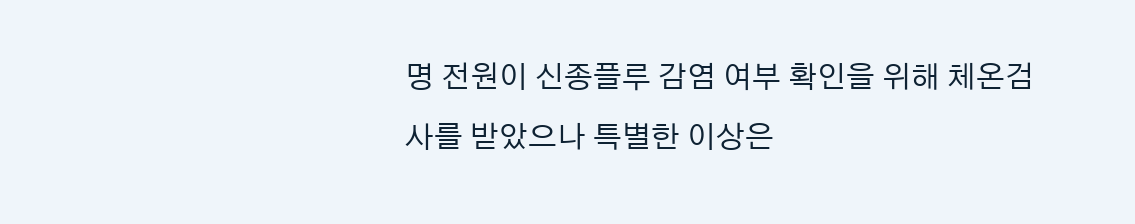명 전원이 신종플루 감염 여부 확인을 위해 체온검사를 받았으나 특별한 이상은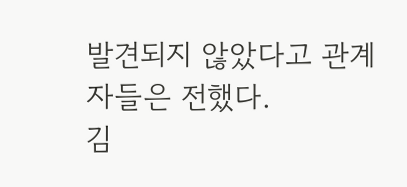발견되지 않았다고 관계자들은 전했다.
김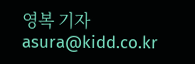영복 기자 asura@kidd.co.kr